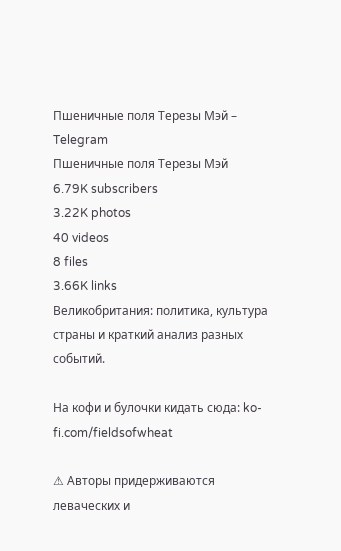Пшеничные поля Терезы Мэй – Telegram
Пшеничные поля Терезы Мэй
6.79K subscribers
3.22K photos
40 videos
8 files
3.66K links
Великобритания: политика, культура страны и краткий анализ разных событий.

На кофи и булочки кидать сюда: ko-fi.com/fieldsofwheat

⚠ Авторы придерживаются леваческих и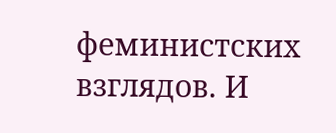феминистских взглядов. И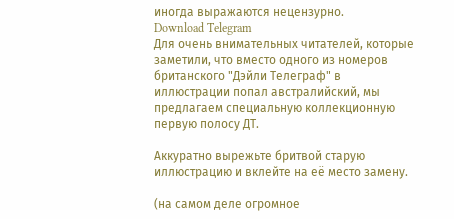иногда выражаются нецензурно.
Download Telegram
Для очень внимательных читателей, которые заметили, что вместо одного из номеров британского "Дэйли Телеграф" в иллюстрации попал австралийский, мы предлагаем специальную коллекционную первую полосу ДТ.

Аккуратно вырежьте бритвой старую иллюстрацию и вклейте на её место замену.

(на самом деле огромное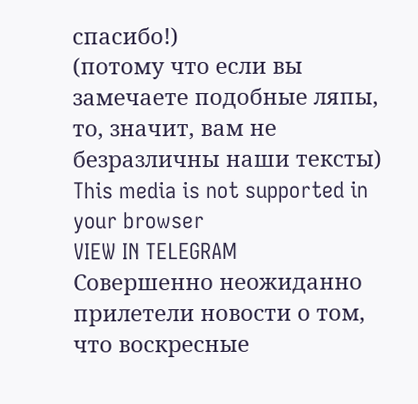спасибо!)
(потому что если вы замечаете подобные ляпы, то, значит, вам не безразличны наши тексты)
This media is not supported in your browser
VIEW IN TELEGRAM
Совершенно неожиданно прилетели новости о том, что воскресные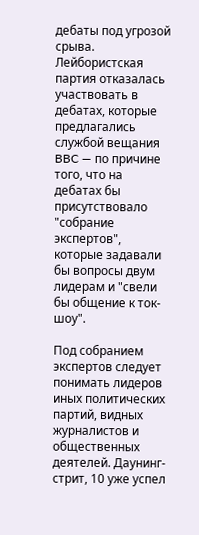дебаты под угрозой срыва. Лейбористская партия отказалась участвовать в дебатах, которые предлагались службой вещания BBC — по причине того, что на дебатах бы присутствовало "собрание экспертов", которые задавали бы вопросы двум лидерам и "свели бы общение к ток-шоу".

Под собранием экспертов следует понимать лидеров иных политических партий, видных журналистов и общественных деятелей. Даунинг-стрит, 10 уже успел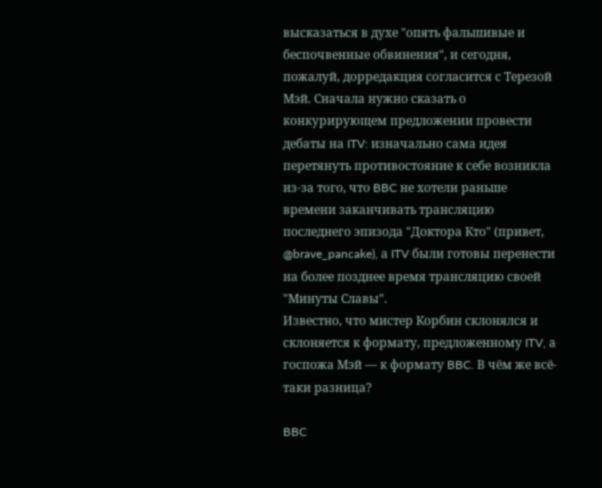высказаться в духе "опять фальшивые и беспочвенные обвинения", и сегодня, пожалуй, дорредакция согласится с Терезой Мэй. Сначала нужно сказать о конкурирующем предложении провести дебаты на ITV: изначально сама идея перетянуть противостояние к себе возникла из-за того, что BBC не хотели раньше времени заканчивать трансляцию последнего эпизода "Доктора Кто" (привет, @brave_pancake), а ITV были готовы перенести на более позднее время трансляцию своей "Минуты Славы".
Известно, что мистер Корбин склонялся и склоняется к формату, предложенному ITV, а госпожа Мэй — к формату BBC. В чём же всё-таки разница?

BBC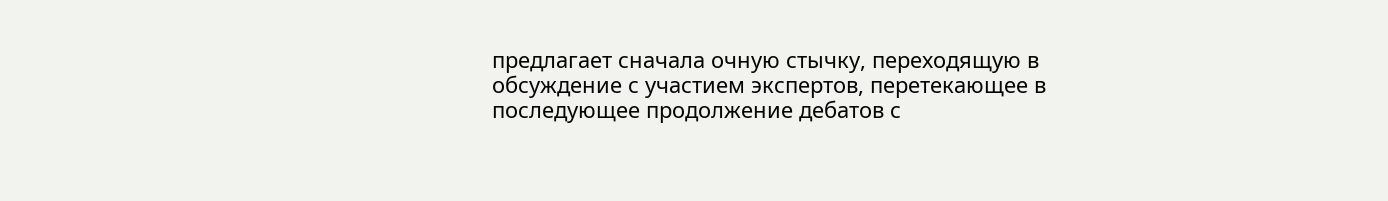предлагает сначала очную стычку, переходящую в обсуждение с участием экспертов, перетекающее в последующее продолжение дебатов с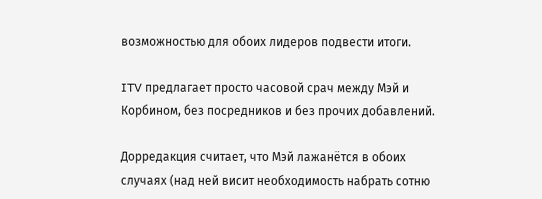возможностью для обоих лидеров подвести итоги.

ITV предлагает просто часовой срач между Мэй и Корбином, без посредников и без прочих добавлений.

Дорредакция считает, что Мэй лажанётся в обоих случаях (над ней висит необходимость набрать сотню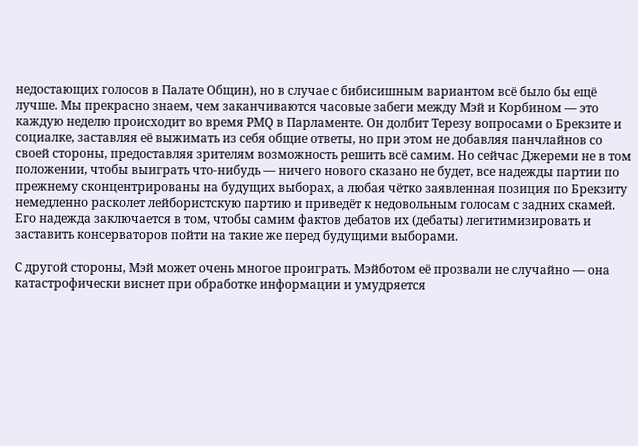недостающих голосов в Палате Общин), но в случае с бибисишным вариантом всё было бы ещё лучше. Мы прекрасно знаем, чем заканчиваются часовые забеги между Мэй и Корбином — это каждую неделю происходит во время PMQ в Парламенте. Он долбит Терезу вопросами о Брекзите и социалке, заставляя её выжимать из себя общие ответы, но при этом не добавляя панчлайнов со своей стороны, предоставляя зрителям возможность решить всё самим. Но сейчас Джереми не в том положении, чтобы выиграть что-нибудь — ничего нового сказано не будет, все надежды партии по прежнему сконцентрированы на будущих выборах, а любая чётко заявленная позиция по Брекзиту немедленно расколет лейбористскую партию и приведёт к недовольным голосам с задних скамей. Его надежда заключается в том, чтобы самим фактов дебатов их (дебаты) легитимизировать и заставить консерваторов пойти на такие же перед будущими выборами.

С другой стороны, Мэй может очень многое проиграть. Мэйботом её прозвали не случайно — она катастрофически виснет при обработке информации и умудряется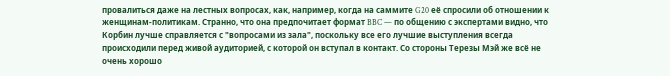провалиться даже на лестных вопросах, как, например, когда на саммите G20 её спросили об отношении к женщинам-политикам. Странно, что она предпочитает формат BBC — по общению с экспертами видно, что Корбин лучше справляется с "вопросами из зала", поскольку все его лучшие выступления всегда происходили перед живой аудиторией, с которой он вступал в контакт. Со стороны Терезы Мэй же всё не очень хорошо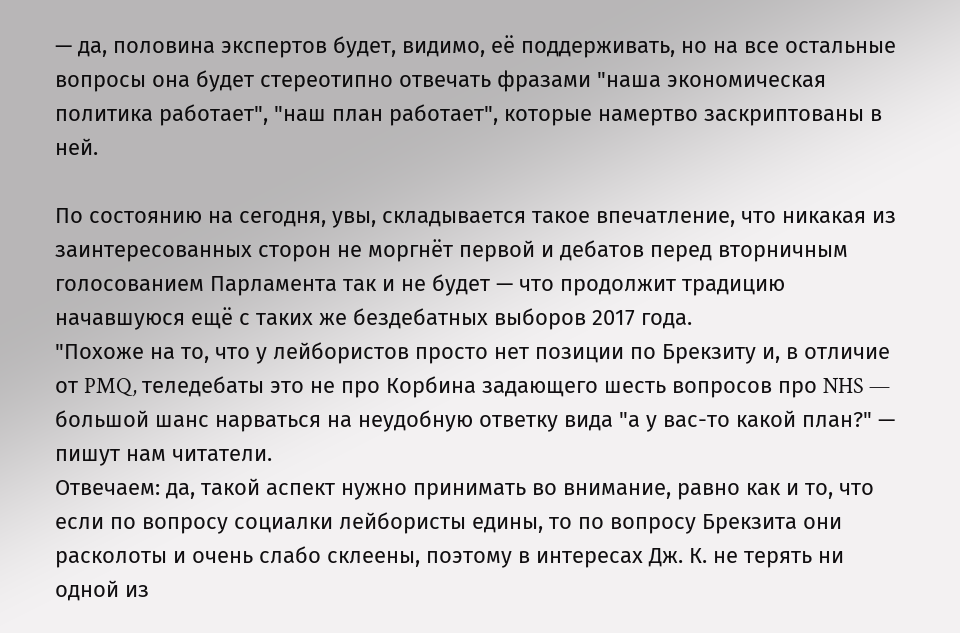— да, половина экспертов будет, видимо, её поддерживать, но на все остальные вопросы она будет стереотипно отвечать фразами "наша экономическая политика работает", "наш план работает", которые намертво заскриптованы в ней.

По состоянию на сегодня, увы, складывается такое впечатление, что никакая из заинтересованных сторон не моргнёт первой и дебатов перед вторничным голосованием Парламента так и не будет — что продолжит традицию начавшуюся ещё с таких же бездебатных выборов 2017 года.
"Похоже на то, что у лейбористов просто нет позиции по Брекзиту и, в отличие от PMQ, теледебаты это не про Корбина задающего шесть вопросов про NHS — большой шанс нарваться на неудобную ответку вида "а у вас-то какой план?" — пишут нам читатели.
Отвечаем: да, такой аспект нужно принимать во внимание, равно как и то, что если по вопросу социалки лейбористы едины, то по вопросу Брекзита они расколоты и очень слабо склеены, поэтому в интересах Дж. К. не терять ни одной из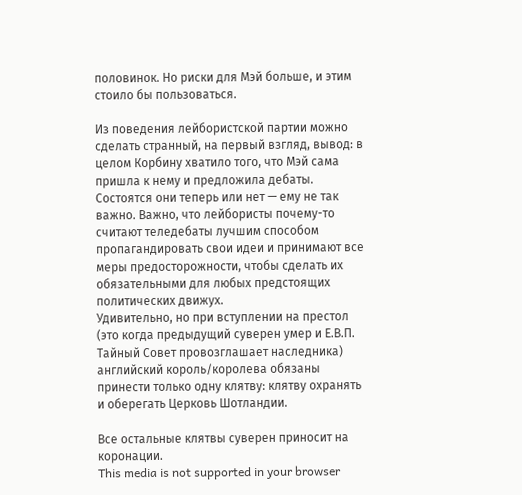половинок. Но риски для Мэй больше, и этим стоило бы пользоваться.

Из поведения лейбористской партии можно сделать странный, на первый взгляд, вывод: в целом Корбину хватило того, что Мэй сама пришла к нему и предложила дебаты. Состоятся они теперь или нет — ему не так важно. Важно, что лейбористы почему-то считают теледебаты лучшим способом пропагандировать свои идеи и принимают все меры предосторожности, чтобы сделать их обязательными для любых предстоящих политических движух.
Удивительно, но при вступлении на престол (это когда предыдущий суверен умер и Е.В.П. Тайный Совет провозглашает наследника) английский король/королева обязаны принести только одну клятву: клятву охранять и оберегать Церковь Шотландии.

Все остальные клятвы суверен приносит на коронации.
This media is not supported in your browser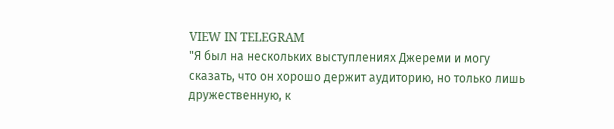VIEW IN TELEGRAM
"Я был на нескольких выступлениях Джереми и могу сказать, что он хорошо держит аудиторию, но только лишь дружественную, к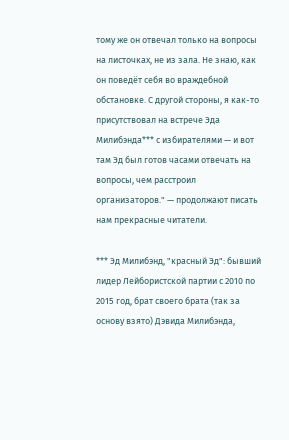тому же он отвечал только на вопросы на листочках, не из зала. Не знаю, как он поведёт себя во враждебной обстановке. С другой стороны, я как-то присутствовал на встрече Эда Милибэнда*** с избирателями — и вот там Эд был готов часами отвечать на вопросы, чем расстроил организаторов." — продолжают писать нам прекрасные читатели.

*** Эд Милибэнд, "красный Эд": бывший лидер Лейбористской партии с 2010 по 2015 год, брат своего брата (так за основу взято) Дэвида Милибэнда,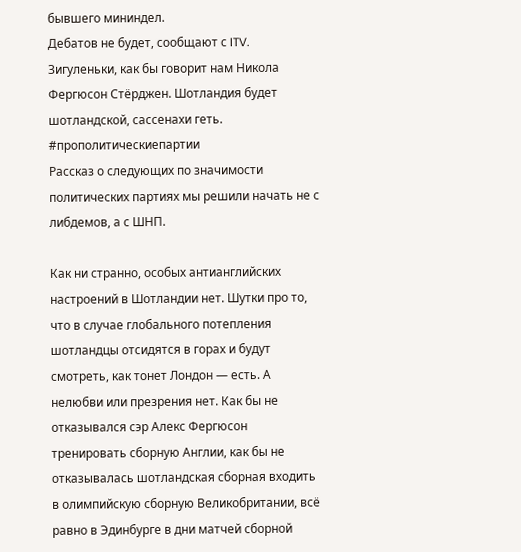бывшего мининдел.
Дебатов не будет, сообщают с ITV.
Зигуленьки, как бы говорит нам Никола Фергюсон Стёрджен. Шотландия будет шотландской, сассенахи геть.
#прополитическиепартии
Рассказ о следующих по значимости политических партиях мы решили начать не с либдемов, а с ШНП.

Как ни странно, особых антианглийских настроений в Шотландии нет. Шутки про то, что в случае глобального потепления шотландцы отсидятся в горах и будут смотреть, как тонет Лондон — есть. А нелюбви или презрения нет. Как бы не отказывался сэр Алекс Фергюсон тренировать сборную Англии, как бы не отказывалась шотландская сборная входить в олимпийскую сборную Великобритании, всё равно в Эдинбурге в дни матчей сборной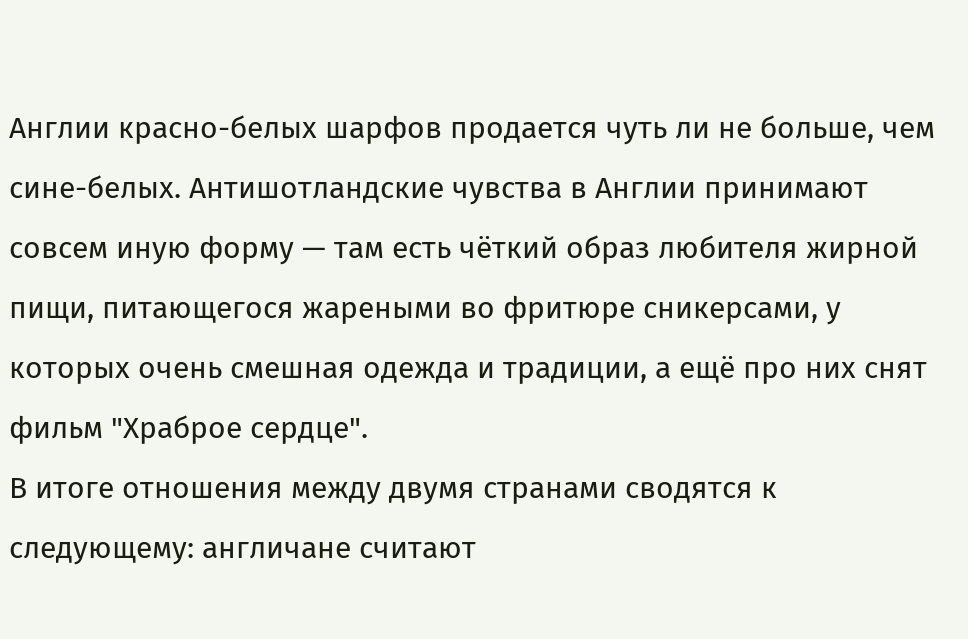Англии красно-белых шарфов продается чуть ли не больше, чем сине-белых. Антишотландские чувства в Англии принимают совсем иную форму — там есть чёткий образ любителя жирной пищи, питающегося жареными во фритюре сникерсами, у которых очень смешная одежда и традиции, а ещё про них снят фильм "Храброе сердце".
В итоге отношения между двумя странами сводятся к следующему: англичане считают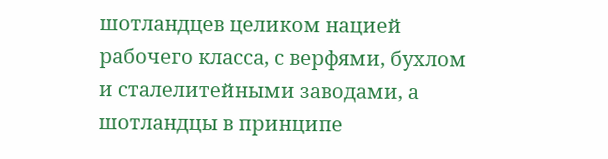шотландцев целиком нацией рабочего класса, с верфями, бухлом и сталелитейными заводами, а шотландцы в принципе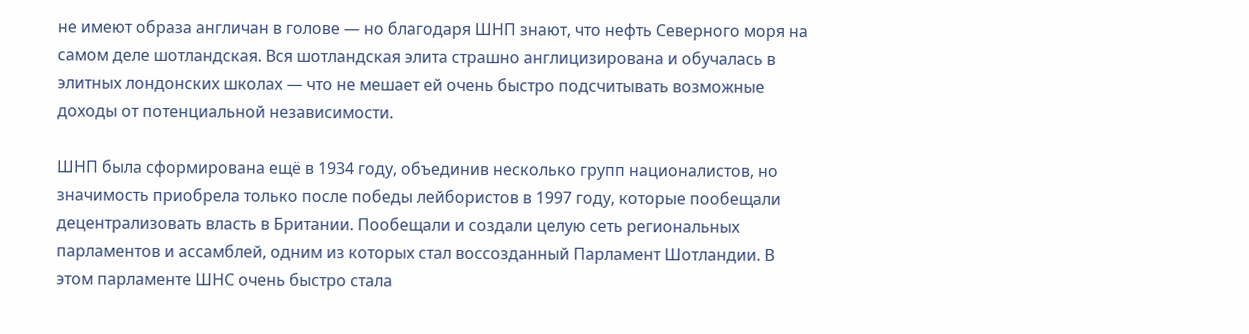не имеют образа англичан в голове — но благодаря ШНП знают, что нефть Северного моря на самом деле шотландская. Вся шотландская элита страшно англицизирована и обучалась в элитных лондонских школах — что не мешает ей очень быстро подсчитывать возможные доходы от потенциальной независимости.

ШНП была сформирована ещё в 1934 году, объединив несколько групп националистов, но значимость приобрела только после победы лейбористов в 1997 году, которые пообещали децентрализовать власть в Британии. Пообещали и создали целую сеть региональных парламентов и ассамблей, одним из которых стал воссозданный Парламент Шотландии. В этом парламенте ШНС очень быстро стала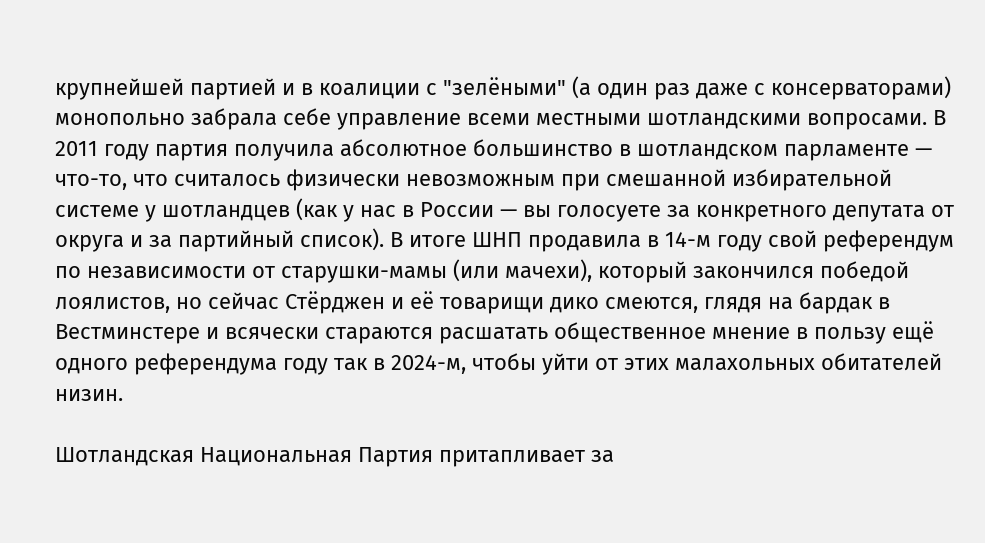крупнейшей партией и в коалиции с "зелёными" (а один раз даже с консерваторами) монопольно забрала себе управление всеми местными шотландскими вопросами. В 2011 году партия получила абсолютное большинство в шотландском парламенте — что-то, что считалось физически невозможным при смешанной избирательной системе у шотландцев (как у нас в России — вы голосуете за конкретного депутата от округа и за партийный список). В итоге ШНП продавила в 14-м году свой референдум по независимости от старушки-мамы (или мачехи), который закончился победой лоялистов, но сейчас Стёрджен и её товарищи дико смеются, глядя на бардак в Вестминстере и всячески стараются расшатать общественное мнение в пользу ещё одного референдума году так в 2024-м, чтобы уйти от этих малахольных обитателей низин.

Шотландская Национальная Партия притапливает за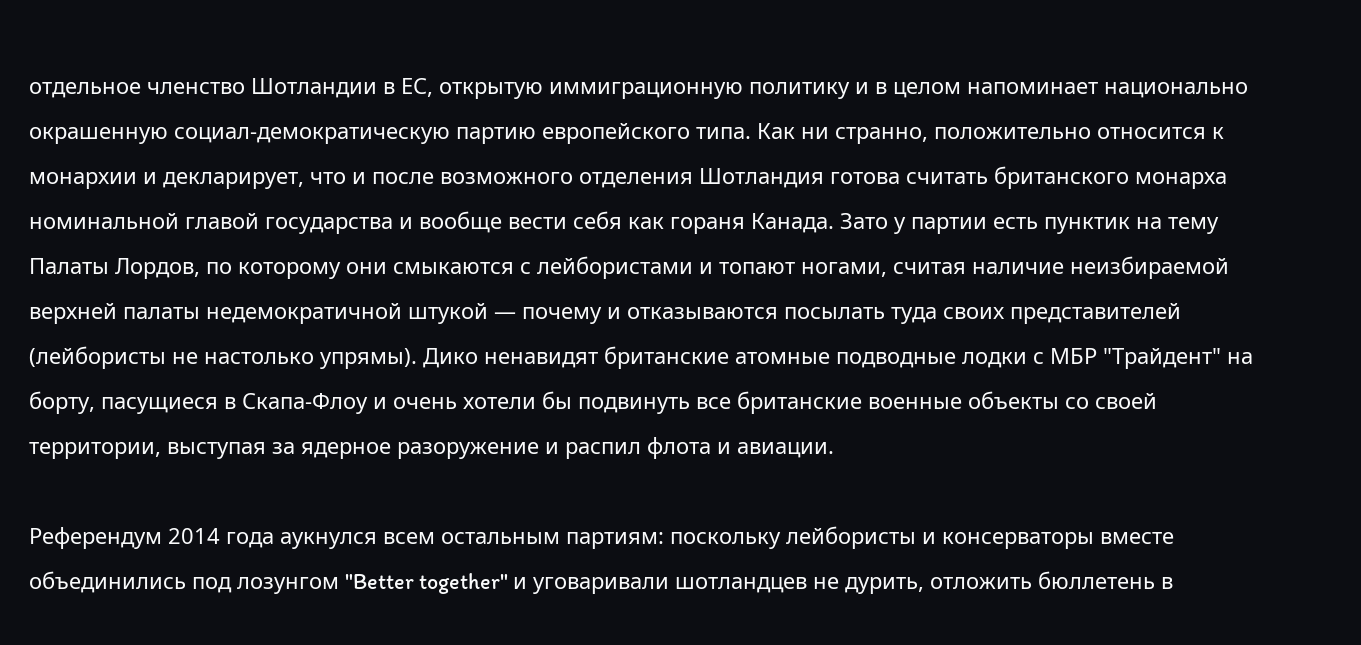отдельное членство Шотландии в ЕС, открытую иммиграционную политику и в целом напоминает национально окрашенную социал-демократическую партию европейского типа. Как ни странно, положительно относится к монархии и декларирует, что и после возможного отделения Шотландия готова считать британского монарха номинальной главой государства и вообще вести себя как гораня Канада. Зато у партии есть пунктик на тему Палаты Лордов, по которому они смыкаются с лейбористами и топают ногами, считая наличие неизбираемой верхней палаты недемократичной штукой — почему и отказываются посылать туда своих представителей (лейбористы не настолько упрямы). Дико ненавидят британские атомные подводные лодки с МБР "Трайдент" на борту, пасущиеся в Скапа-Флоу и очень хотели бы подвинуть все британские военные объекты со своей территории, выступая за ядерное разоружение и распил флота и авиации.

Референдум 2014 года аукнулся всем остальным партиям: поскольку лейбористы и консерваторы вместе объединились под лозунгом "Better together" и уговаривали шотландцев не дурить, отложить бюллетень в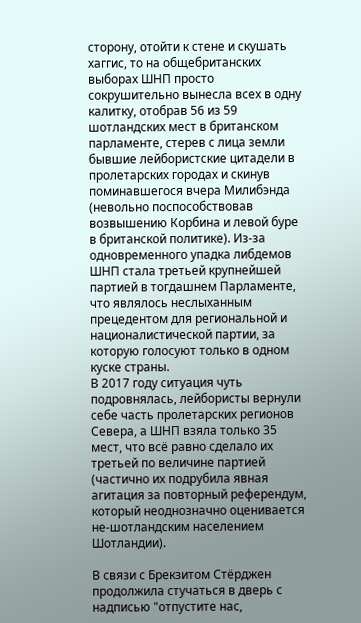сторону, отойти к стене и скушать хаггис, то на общебританских выборах ШНП просто сокрушительно вынесла всех в одну калитку, отобрав 56 из 59 шотландских мест в британском парламенте, стерев с лица земли бывшие лейбористские цитадели в пролетарских городах и скинув поминавшегося вчера Милибэнда (невольно поспособствовав возвышению Корбина и левой буре в британской политике). Из-за одновременного упадка либдемов ШНП стала третьей крупнейшей партией в тогдашнем Парламенте, что являлось неслыханным прецедентом для региональной и националистической партии, за которую голосуют только в одном куске страны.
В 2017 году ситуация чуть подровнялась, лейбористы вернули себе часть пролетарских регионов Севера, а ШНП взяла только 35 мест, что всё равно сделало их третьей по величине партией (частично их подрубила явная агитация за повторный референдум, который неоднозначно оценивается не-шотландским населением Шотландии).

В связи с Брекзитом Стёрджен продолжила стучаться в дверь с надписью "отпустите нас,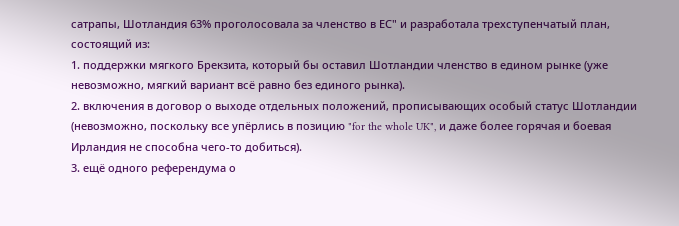сатрапы, Шотландия 63% проголосовала за членство в ЕС" и разработала трехступенчатый план, состоящий из:
1. поддержки мягкого Брекзита, который бы оставил Шотландии членство в едином рынке (уже невозможно, мягкий вариант всё равно без единого рынка).
2. включения в договор о выходе отдельных положений, прописывающих особый статус Шотландии (невозможно, поскольку все упёрлись в позицию "for the whole UK", и даже более горячая и боевая Ирландия не способна чего-то добиться).
3. ещё одного референдума о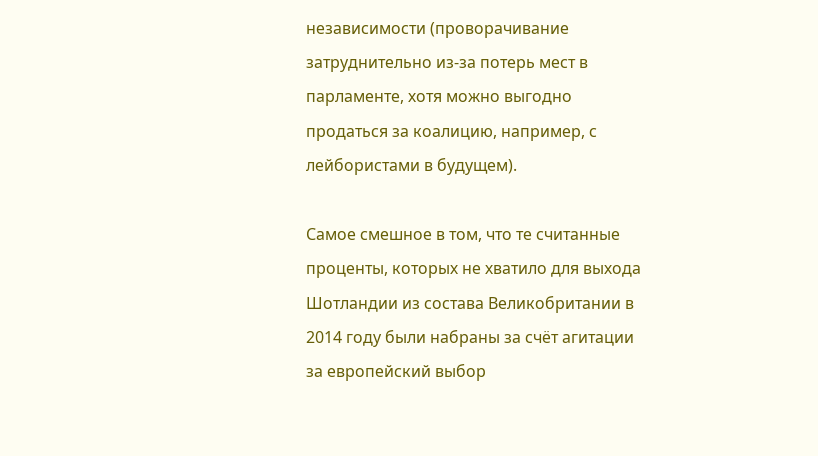независимости (проворачивание затруднительно из-за потерь мест в парламенте, хотя можно выгодно продаться за коалицию, например, с лейбористами в будущем).

Самое смешное в том, что те считанные проценты, которых не хватило для выхода Шотландии из состава Великобритании в 2014 году были набраны за счёт агитации за европейский выбор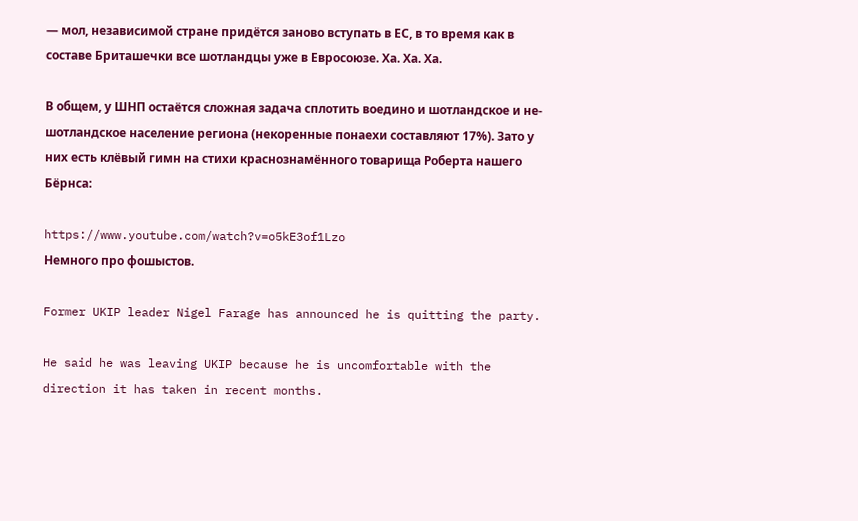— мол, независимой стране придётся заново вступать в ЕС, в то время как в составе Бриташечки все шотландцы уже в Евросоюзе. Ха. Ха. Ха.

В общем, у ШНП остаётся сложная задача сплотить воедино и шотландское и не-шотландское население региона (некоренные понаехи составляют 17%). Зато у них есть клёвый гимн на стихи краснознамённого товарища Роберта нашего Бёрнса:

https://www.youtube.com/watch?v=o5kE3of1Lzo
Немного про фошыстов.

Former UKIP leader Nigel Farage has announced he is quitting the party.

He said he was leaving UKIP because he is uncomfortable with the direction it has taken in recent months.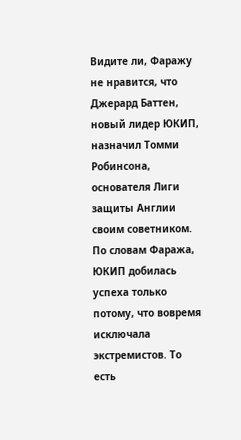Видите ли, Фаражу не нравится, что Джерард Баттен, новый лидер ЮКИП, назначил Томми Робинсона, основателя Лиги защиты Англии своим советником. По словам Фаража, ЮКИП добилась успеха только потому, что вовремя исключала экстремистов. То есть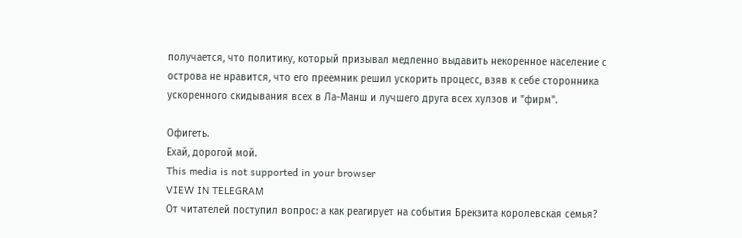получается, что политику, который призывал медленно выдавить некоренное население с острова не нравится, что его преемник решил ускорить процесс, взяв к себе сторонника ускоренного скидывания всех в Ла-Манш и лучшего друга всех хулзов и "фирм".

Офигеть.
Ехай, дорогой мой.
This media is not supported in your browser
VIEW IN TELEGRAM
От читателей поступил вопрос: а как реагирует на события Брекзита королевская семья?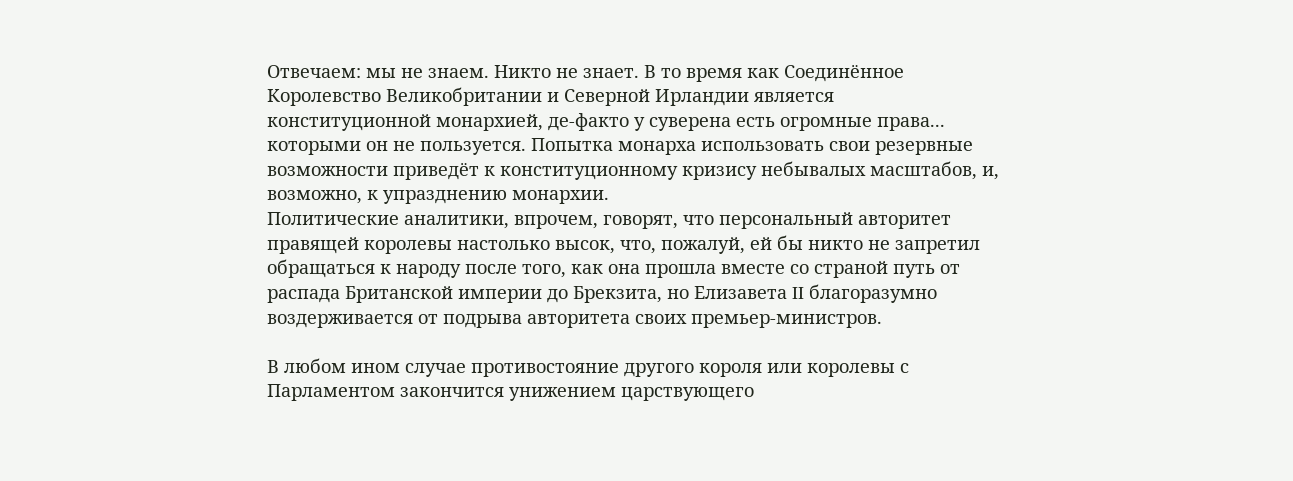Отвечаем: мы не знаем. Никто не знает. В то время как Соединённое Королевство Великобритании и Северной Ирландии является конституционной монархией, де-факто у суверена есть огромные права... которыми он не пользуется. Попытка монарха использовать свои резервные возможности приведёт к конституционному кризису небывалых масштабов, и, возможно, к упразднению монархии.
Политические аналитики, впрочем, говорят, что персональный авторитет правящей королевы настолько высок, что, пожалуй, ей бы никто не запретил обращаться к народу после того, как она прошла вместе со страной путь от распада Британской империи до Брекзита, но Елизавета II благоразумно воздерживается от подрыва авторитета своих премьер-министров.

В любом ином случае противостояние другого короля или королевы с Парламентом закончится унижением царствующего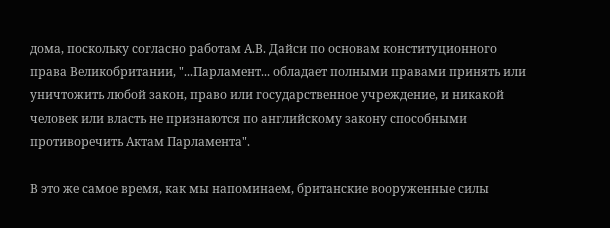дома, поскольку согласно работам А.В. Дайси по основам конституционного права Великобритании, "...Парламент... обладает полными правами принять или уничтожить любой закон, право или государственное учреждение, и никакой человек или власть не признаются по английскому закону способными противоречить Актам Парламента".

В это же самое время, как мы напоминаем, британские вооруженные силы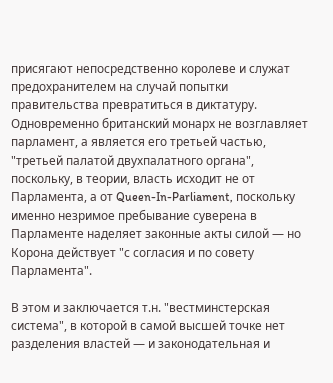присягают непосредственно королеве и служат предохранителем на случай попытки правительства превратиться в диктатуру. Одновременно британский монарх не возглавляет парламент, а является его третьей частью, "третьей палатой двухпалатного органа", поскольку, в теории, власть исходит не от Парламента, а от Queen-In-Parliament, поскольку именно незримое пребывание суверена в Парламенте наделяет законные акты силой — но Корона действует "с согласия и по совету Парламента".

В этом и заключается т.н. "вестминстерская система", в которой в самой высшей точке нет разделения властей — и законодательная и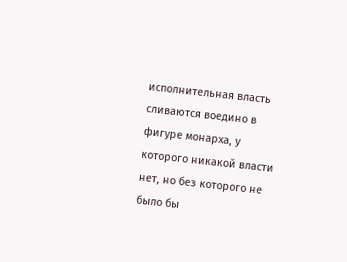исполнительная власть сливаются воедино в фигуре монарха, у которого никакой власти нет, но без которого не было бы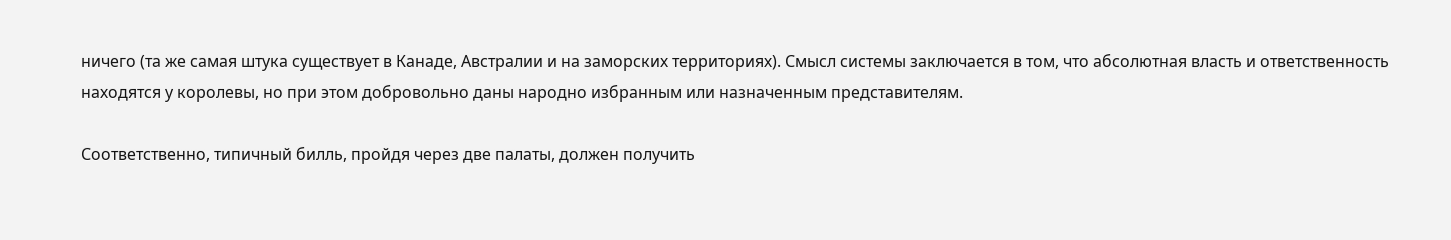ничего (та же самая штука существует в Канаде, Австралии и на заморских территориях). Смысл системы заключается в том, что абсолютная власть и ответственность находятся у королевы, но при этом добровольно даны народно избранным или назначенным представителям.

Соответственно, типичный билль, пройдя через две палаты, должен получить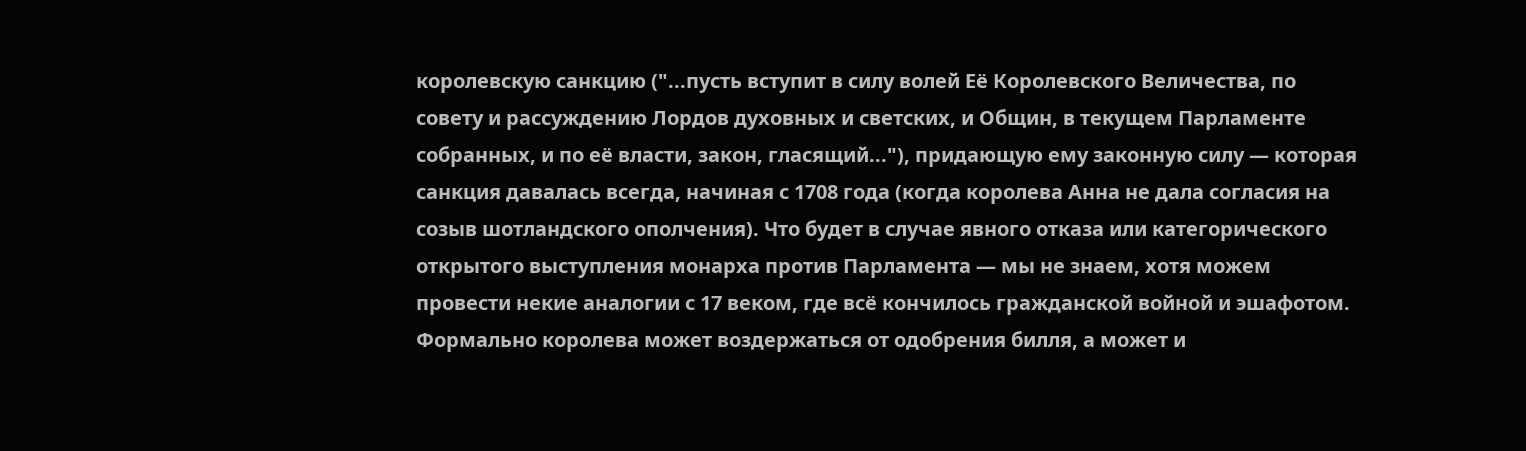королевскую санкцию ("...пусть вступит в силу волей Её Королевского Величества, по совету и рассуждению Лордов духовных и светских, и Общин, в текущем Парламенте собранных, и по её власти, закон, гласящий..."), придающую ему законную силу — которая санкция давалась всегда, начиная с 1708 года (когда королева Анна не дала согласия на созыв шотландского ополчения). Что будет в случае явного отказа или категорического открытого выступления монарха против Парламента — мы не знаем, хотя можем провести некие аналогии с 17 веком, где всё кончилось гражданской войной и эшафотом.
Формально королева может воздержаться от одобрения билля, а может и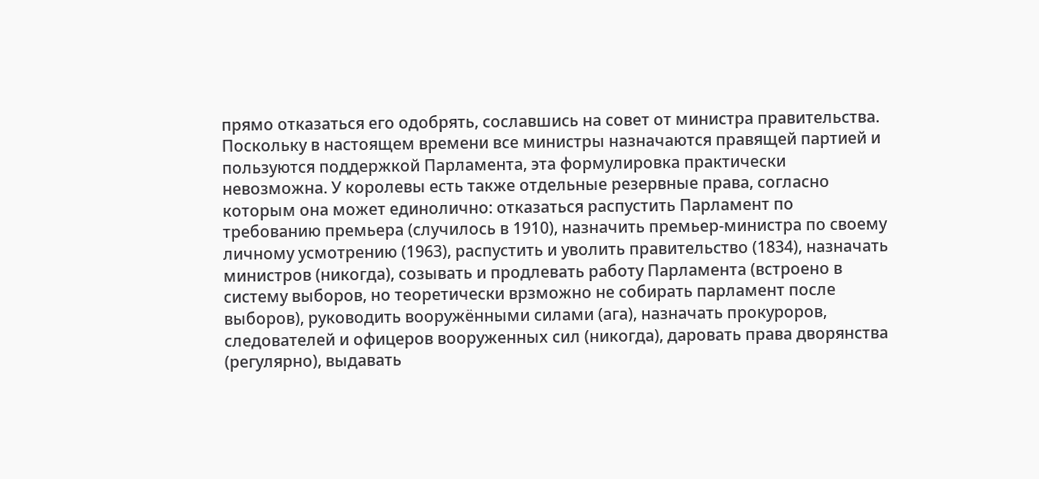прямо отказаться его одобрять, сославшись на совет от министра правительства. Поскольку в настоящем времени все министры назначаются правящей партией и пользуются поддержкой Парламента, эта формулировка практически невозможна. У королевы есть также отдельные резервные права, согласно которым она может единолично: отказаться распустить Парламент по требованию премьера (случилось в 1910), назначить премьер-министра по своему личному усмотрению (1963), распустить и уволить правительство (1834), назначать министров (никогда), созывать и продлевать работу Парламента (встроено в систему выборов, но теоретически врзможно не собирать парламент после выборов), руководить вооружёнными силами (ага), назначать прокуроров, следователей и офицеров вооруженных сил (никогда), даровать права дворянства (регулярно), выдавать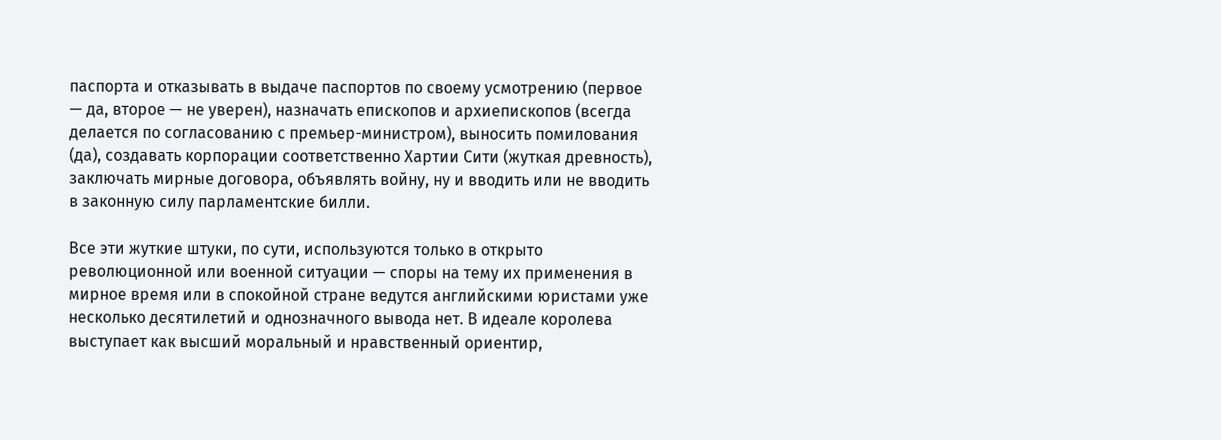паспорта и отказывать в выдаче паспортов по своему усмотрению (первое — да, второе — не уверен), назначать епископов и архиепископов (всегда делается по согласованию с премьер-министром), выносить помилования (да), создавать корпорации соответственно Хартии Сити (жуткая древность), заключать мирные договора, объявлять войну, ну и вводить или не вводить в законную силу парламентские билли.

Все эти жуткие штуки, по сути, используются только в открыто революционной или военной ситуации — споры на тему их применения в мирное время или в спокойной стране ведутся английскими юристами уже несколько десятилетий и однозначного вывода нет. В идеале королева выступает как высший моральный и нравственный ориентир,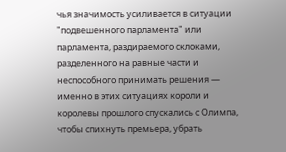чья значимость усиливается в ситуации "подвешенного парламента" или парламента, раздираемого склоками, разделенного на равные части и неспособного принимать решения — именно в этих ситуациях короли и королевы прошлого спускались с Олимпа, чтобы спихнуть премьера, убрать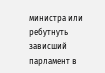министра или ребутнуть зависший парламент в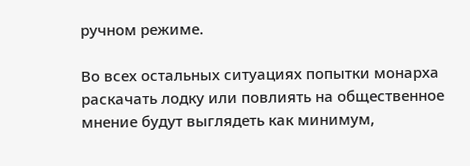ручном режиме.

Во всех остальных ситуациях попытки монарха раскачать лодку или повлиять на общественное мнение будут выглядеть как минимум,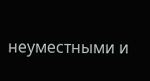неуместными и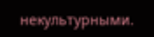некультурными.